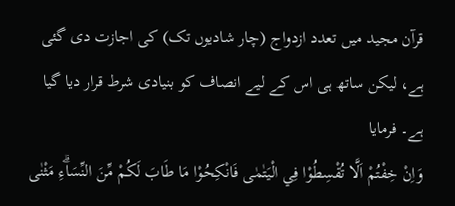قرآن مجید میں تعدد ازدواج (چار شادیوں تک) کی اجازت دی گئی ہے، لیکن ساتھ ہی اس کے لیے انصاف کو بنیادی شرط قرار دیا گیا ہے۔ فرمایا
وَاِنْ خِفْتُمْ اَلَّا تُقْسِطُوْا فِي الْيَتٰمٰى فَانْكِحُوْا مَا طَابَ لَكُمْ مِّنَ النِّسَاۗءِ مَثْنٰى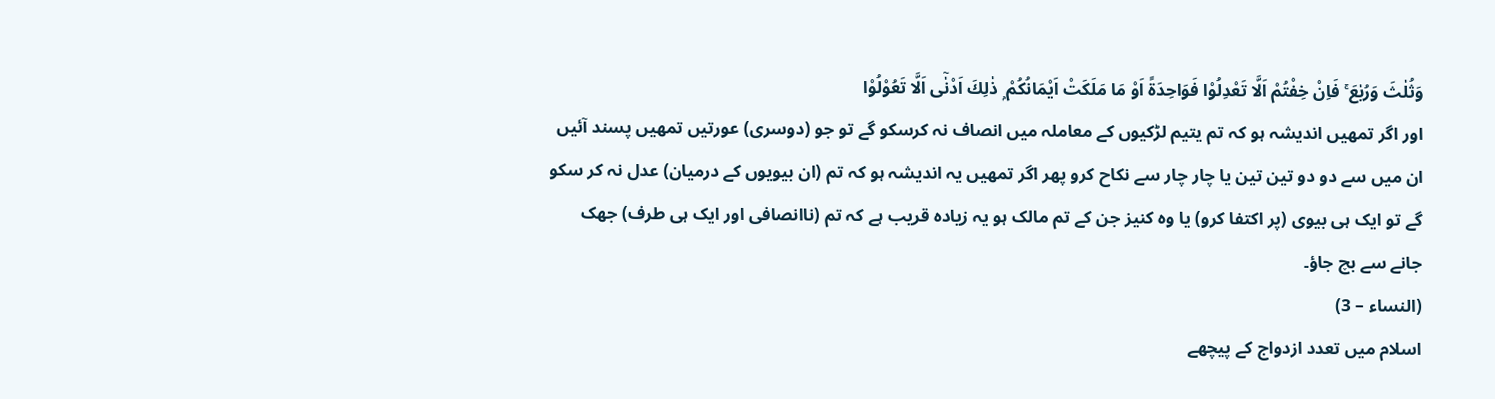وَثُلٰثَ وَرُبٰعَ ۚ فَاِنْ خِفْتُمْ اَلَّا تَعْدِلُوْا فَوَاحِدَةً اَوْ مَا مَلَكَتْ اَيْمَانُكُمْ ۭ ذٰلِكَ اَدْنٰٓى اَلَّا تَعُوْلُوْا
اور اگر تمھیں اندیشہ ہو کہ تم یتیم لڑکیوں کے معاملہ میں انصاف نہ کرسکو گے تو جو (دوسری) عورتیں تمھیں پسند آئیں ان میں سے دو دو تین تین یا چار چار سے نکاح کرو پھر اگر تمھیں یہ اندیشہ ہو کہ تم (ان بیویوں کے درمیان) عدل نہ کر سکو گے تو ایک ہی بیوی (پر اکتفا کرو) یا وہ کنیز جن کے تم مالک ہو یہ زیادہ قریب ہے کہ تم (ناانصافی اور ایک ہی طرف) جھک جانے سے بچ جاؤ۔
(النساء – 3)
اسلام میں تعدد ازدواج کے پیچھے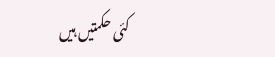کئی حکمتیں ہیں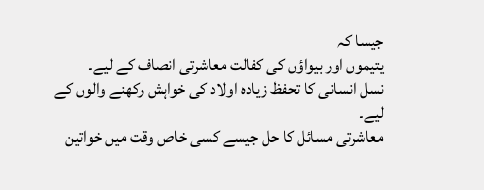جیسا کہ
یتیموں اور بیواؤں کی کفالت معاشرتی انصاف کے لیے۔
نسل انسانی کا تحفظ زیادہ اولاد کی خواہش رکھنے والوں کے لیے۔
معاشرتی مسائل کا حل جیسے کسی خاص وقت میں خواتین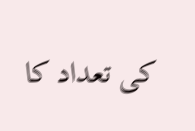کی تعداد کا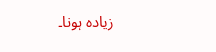زیادہ ہونا۔